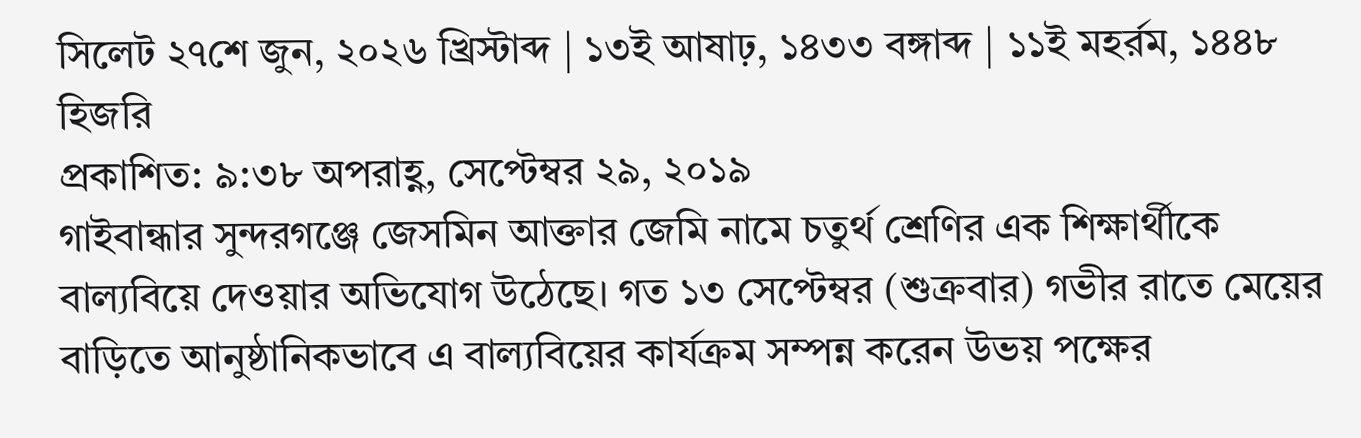সিলেট ২৭শে জুন, ২০২৬ খ্রিস্টাব্দ | ১৩ই আষাঢ়, ১৪৩৩ বঙ্গাব্দ | ১১ই মহর্রম, ১৪৪৮ হিজরি
প্রকাশিত: ৯:৩৮ অপরাহ্ণ, সেপ্টেম্বর ২৯, ২০১৯
গাইবান্ধার সুন্দরগঞ্জে জেসমিন আক্তার জেমি নামে চতুর্থ শ্রেণির এক শিক্ষার্থীকে বাল্যবিয়ে দেওয়ার অভিযোগ উঠেছে। গত ১৩ সেপ্টেম্বর (শুক্রবার) গভীর রাতে মেয়ের বাড়িতে আনুষ্ঠানিকভাবে এ বাল্যবিয়ের কার্যক্রম সম্পন্ন করেন উভয় পক্ষের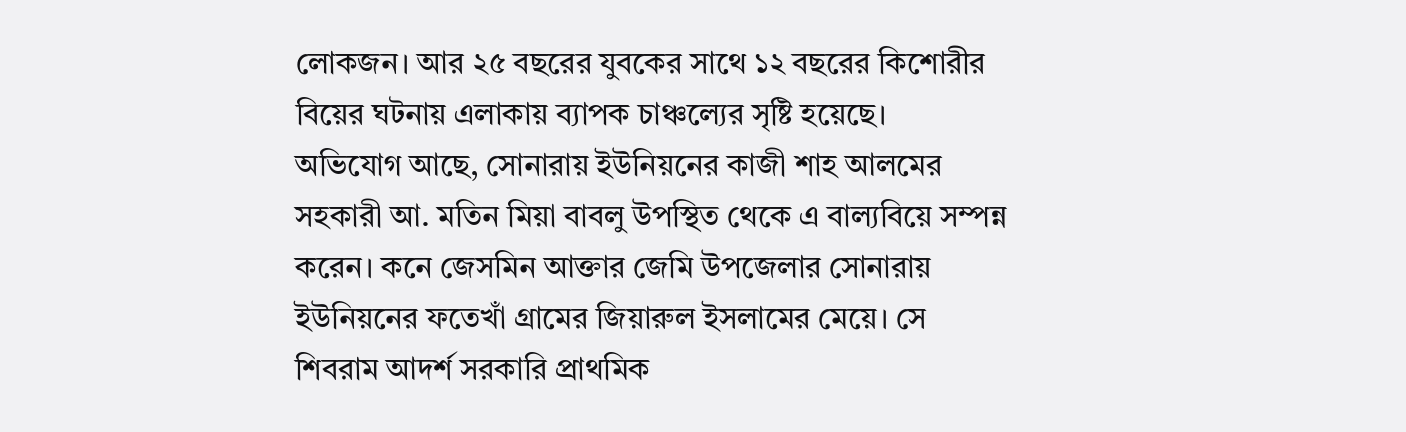লোকজন। আর ২৫ বছরের যুবকের সাথে ১২ বছরের কিশোরীর বিয়ের ঘটনায় এলাকায় ব্যাপক চাঞ্চল্যের সৃষ্টি হয়েছে।
অভিযোগ আছে, সোনারায় ইউনিয়নের কাজী শাহ আলমের সহকারী আ. মতিন মিয়া বাবলু উপস্থিত থেকে এ বাল্যবিয়ে সম্পন্ন করেন। কনে জেসমিন আক্তার জেমি উপজেলার সোনারায় ইউনিয়নের ফতেখাঁ গ্রামের জিয়ারুল ইসলামের মেয়ে। সে শিবরাম আদর্শ সরকারি প্রাথমিক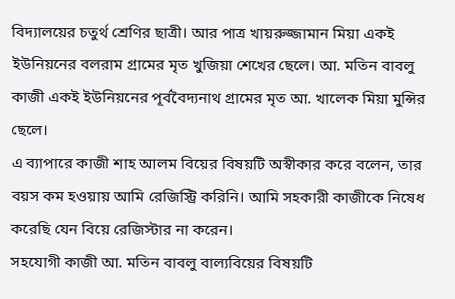বিদ্যালয়ের চতুর্থ শ্রেণির ছাত্রী। আর পাত্র খায়রুজ্জামান মিয়া একই ইউনিয়নের বলরাম গ্রামের মৃত খুজিয়া শেখের ছেলে। আ. মতিন বাবলু কাজী একই ইউনিয়নের পূর্ববৈদ্যনাথ গ্রামের মৃত আ. খালেক মিয়া মুন্সির ছেলে।
এ ব্যাপারে কাজী শাহ আলম বিয়ের বিষয়টি অস্বীকার করে বলেন, তার বয়স কম হওয়ায় আমি রেজিস্ট্রি করিনি। আমি সহকারী কাজীকে নিষেধ করেছি যেন বিয়ে রেজিস্টার না করেন।
সহযোগী কাজী আ. মতিন বাবলু বাল্যবিয়ের বিষয়টি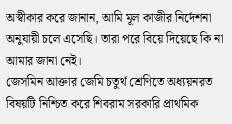অস্বীকার করে জানান, আমি মূল কাজীর নির্দেশনা অনুযায়ী চলে এসেছি। তারা পরে বিয়ে দিয়েছে কি না আমার জানা নেই।
জেসমিন আক্তার জেমি চতুর্থ শ্রেণিতে অধ্যয়নরত বিষয়টি নিশ্চিত করে শিবরাম সরকারি প্রাথমিক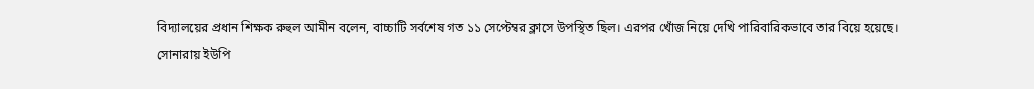বিদ্যালয়ের প্রধান শিক্ষক রুহুল আমীন বলেন, বাচ্চাটি সর্বশেষ গত ১১ সেপ্টেম্বর ক্লাসে উপস্থিত ছিল। এরপর খোঁজ নিয়ে দেখি পারিবারিকভাবে তার বিয়ে হয়েছে।
সোনারায় ইউপি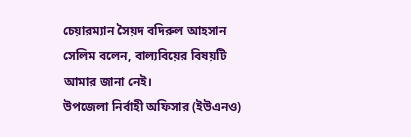চেয়ারম্যান সৈয়দ বদিরুল আহসান সেলিম বলেন, বাল্যবিয়ের বিষয়টি আমার জানা নেই।
উপজেলা নির্বাহী অফিসার (ইউএনও)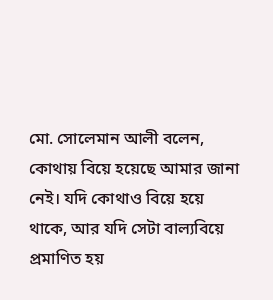মো. সোলেমান আলী বলেন, কোথায় বিয়ে হয়েছে আমার জানা নেই। যদি কোথাও বিয়ে হয়ে থাকে, আর যদি সেটা বাল্যবিয়ে প্রমাণিত হয়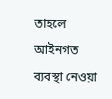তাহলে আইনগত ব্যবস্থা নেওয়া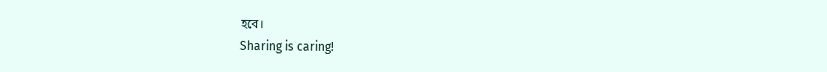হবে।
Sharing is caring!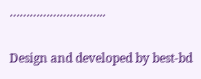………………………..

Design and developed by best-bd